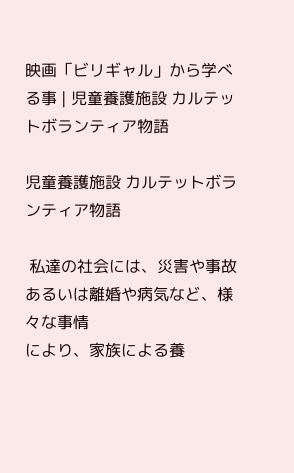映画「ビリギャル」から学べる事 | 児童養護施設 カルテットボランティア物語

児童養護施設 カルテットボランティア物語

 私達の社会には、災害や事故あるいは離婚や病気など、様々な事情
により、家族による養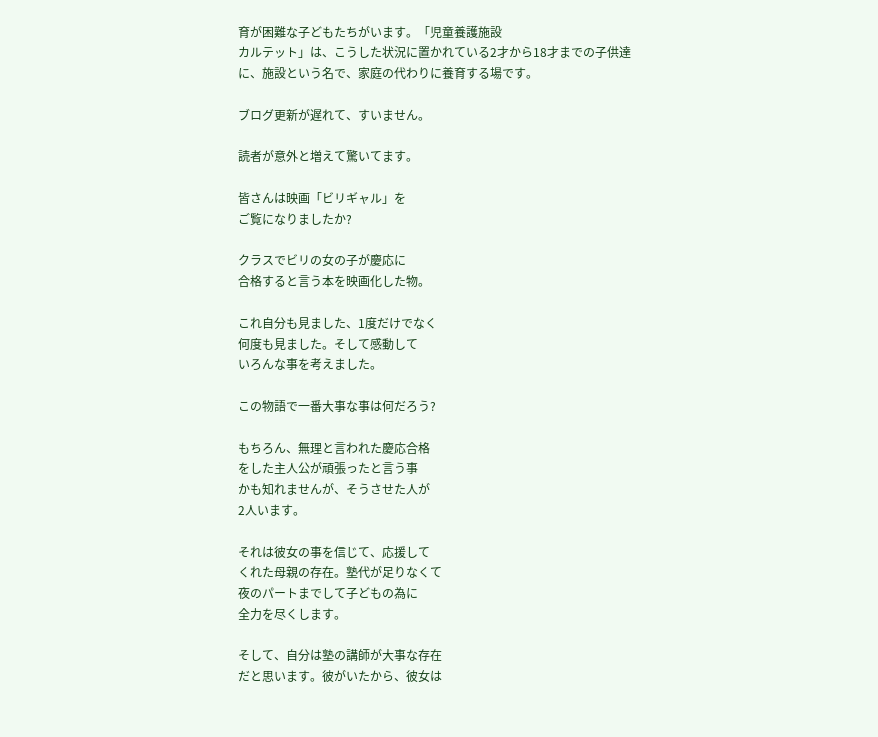育が困難な子どもたちがいます。「児童養護施設
カルテット」は、こうした状況に置かれている2才から18才までの子供達
に、施設という名で、家庭の代わりに養育する場です。

ブログ更新が遅れて、すいません。

読者が意外と増えて驚いてます。

皆さんは映画「ビリギャル」を
ご覧になりましたか?

クラスでビリの女の子が慶応に
合格すると言う本を映画化した物。

これ自分も見ました、1度だけでなく
何度も見ました。そして感動して
いろんな事を考えました。

この物語で一番大事な事は何だろう?

もちろん、無理と言われた慶応合格
をした主人公が頑張ったと言う事
かも知れませんが、そうさせた人が
2人います。

それは彼女の事を信じて、応援して
くれた母親の存在。塾代が足りなくて
夜のパートまでして子どもの為に
全力を尽くします。

そして、自分は塾の講師が大事な存在
だと思います。彼がいたから、彼女は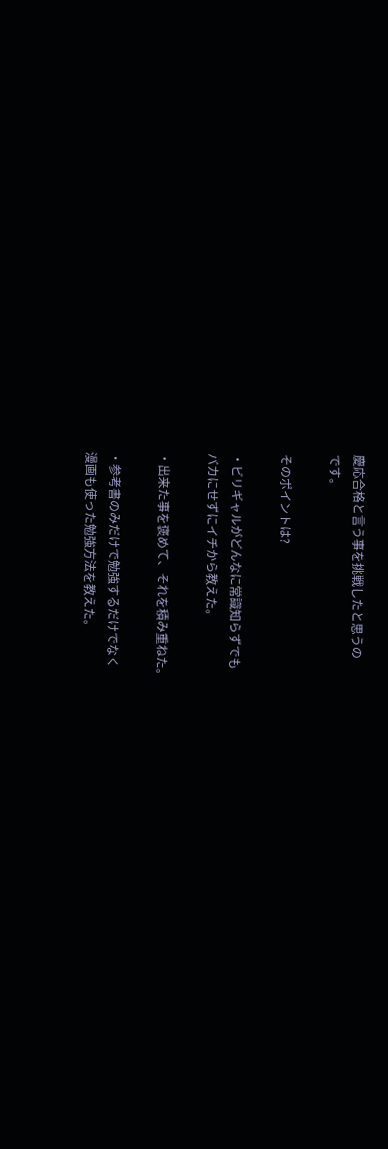慶応合格と言う事を挑戦したと思うの
です。

そのポイントは?

・ビリギャルがどんなに常識知らずでも
バカにせずにイチから教えた。

・出来た事を褒めて、それを積み重ねた。

・参考書のみだけで勉強するだけでなく
漫画も使った勉強方法を教えた。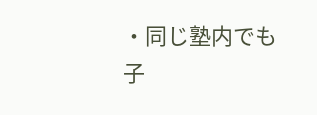・同じ塾内でも子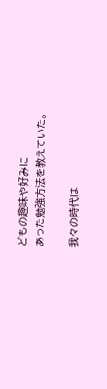どもの趣味や好みに
あった勉強方法を教えていた。

我々の時代は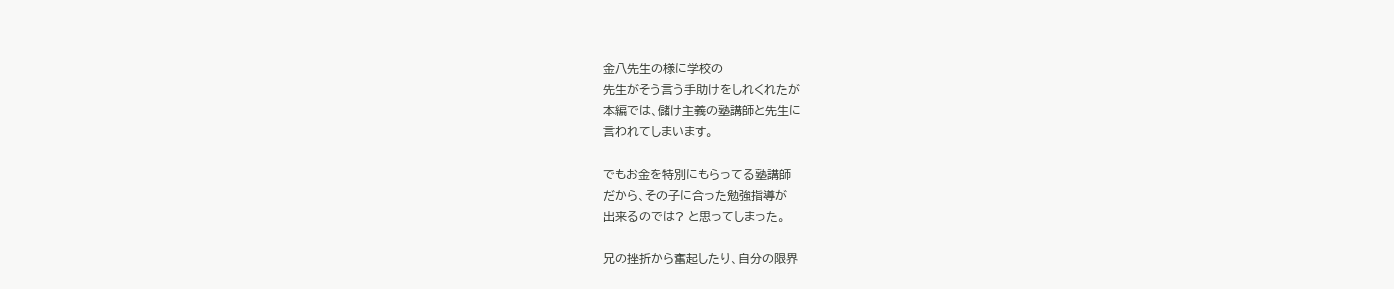金八先生の様に学校の
先生がそう言う手助けをしれくれたが
本編では、儲け主義の塾講師と先生に
言われてしまいます。

でもお金を特別にもらってる塾講師
だから、その子に合った勉強指導が
出来るのでは? と思ってしまった。

兄の挫折から奮起したり、自分の限界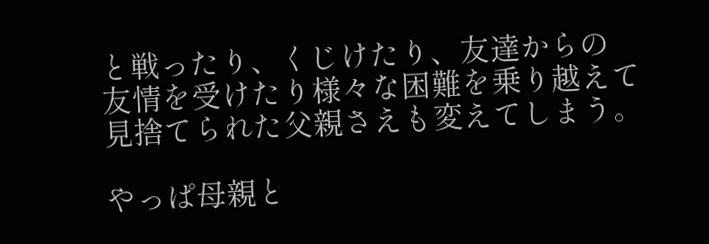と戦ったり、くじけたり、友達からの
友情を受けたり様々な困難を乗り越えて
見捨てられた父親さえも変えてしまう。

やっぱ母親と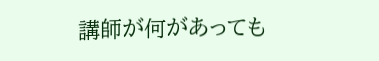講師が何があっても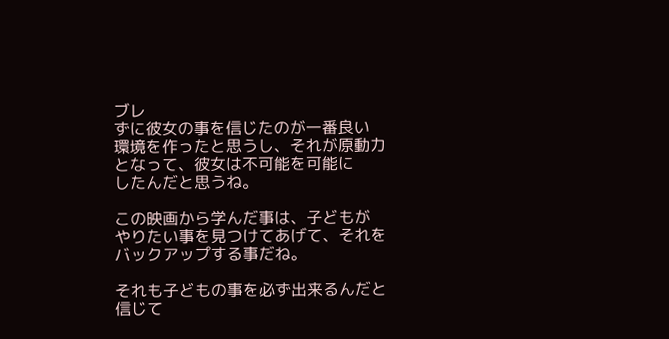ブレ
ずに彼女の事を信じたのが一番良い
環境を作ったと思うし、それが原動力
となって、彼女は不可能を可能に
したんだと思うね。

この映画から学んだ事は、子どもが
やりたい事を見つけてあげて、それを
バックアップする事だね。

それも子どもの事を必ず出来るんだと
信じて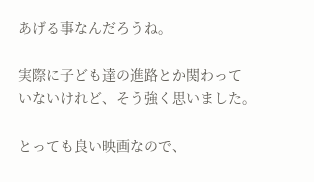あげる事なんだろうね。

実際に子ども達の進路とか関わって
いないけれど、そう強く思いました。

とっても良い映画なので、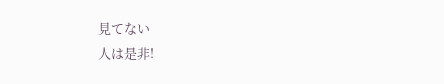見てない
人は是非!